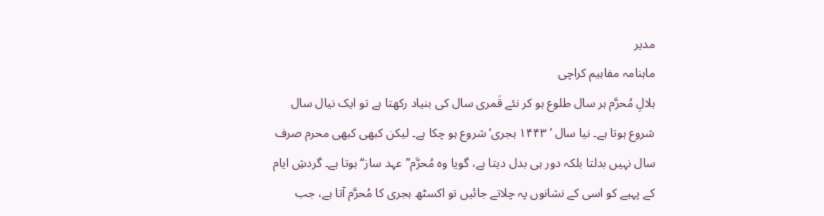مدیر
ماہنامہ مفاہیم کراچی
ہلالِ مُحرَّم ہر سال طلوع ہو کر نئے قَمری سال کی بنیاد رکھتا ہے تو ایک نیال سال شروع ہوتا ہے۔ نیا سال ’ ۱۴۴۳ ہجری‘ شروع ہو چکا ہے۔ لیکن کبھی کبھی محرم صرف سال نہیں بدلتا بلکہ دور ہی بدل دیتا ہے، گویا وہ مُحرَّم’’عہد ساز‘‘ ہوتا ہے۔ گردشِ ایام کے پہیے کو اسی کے نشانوں پہ چلاتے جائیں تو اکسٹھ ہجری کا مُحرَّم آتا ہے، جب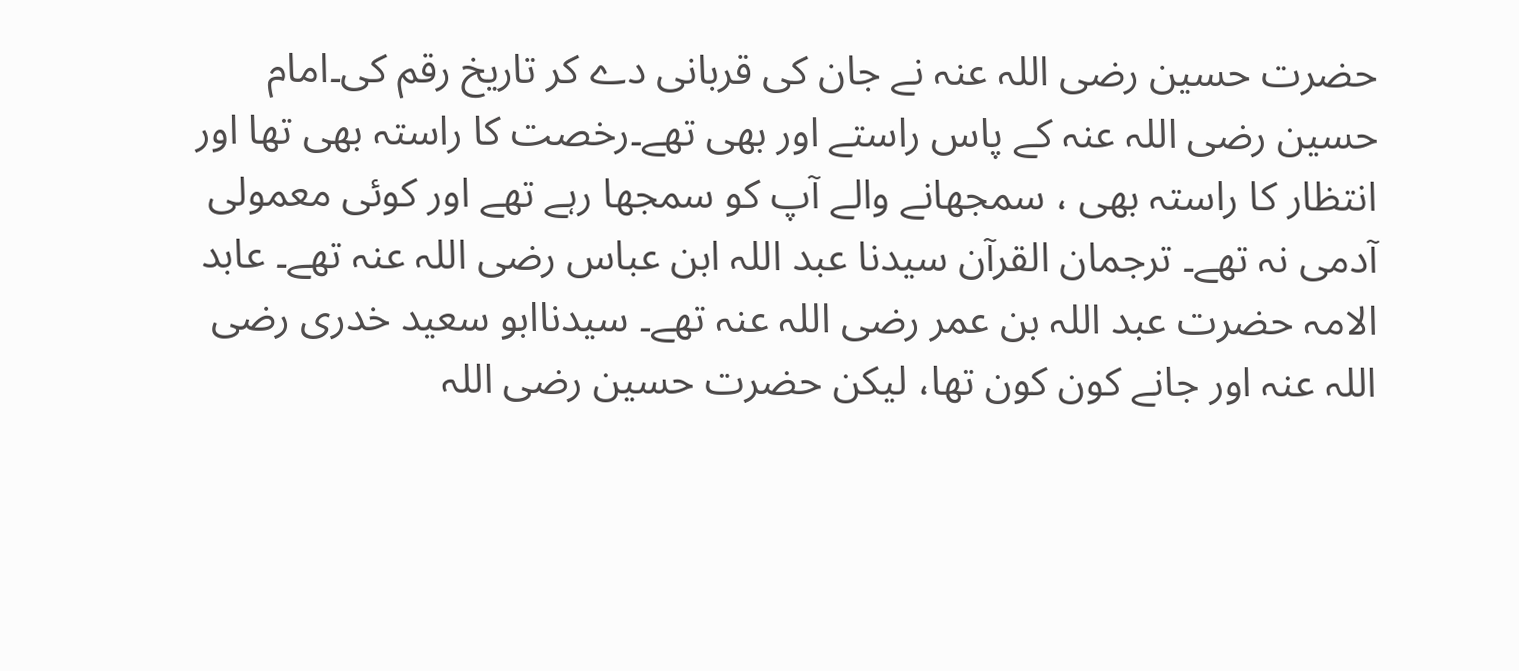حضرت حسین رضی اللہ عنہ نے جان کی قربانی دے کر تاریخ رقم کی۔امام حسین رضی اللہ عنہ کے پاس راستے اور بھی تھے۔رخصت کا راستہ بھی تھا اور انتظار کا راستہ بھی ، سمجھانے والے آپ کو سمجھا رہے تھے اور کوئی معمولی آدمی نہ تھے۔ ترجمان القرآن سیدنا عبد اللہ ابن عباس رضی اللہ عنہ تھے۔ عابد الامہ حضرت عبد اللہ بن عمر رضی اللہ عنہ تھے۔ سیدناابو سعید خدری رضی اللہ عنہ اور جانے کون کون تھا، لیکن حضرت حسین رضی اللہ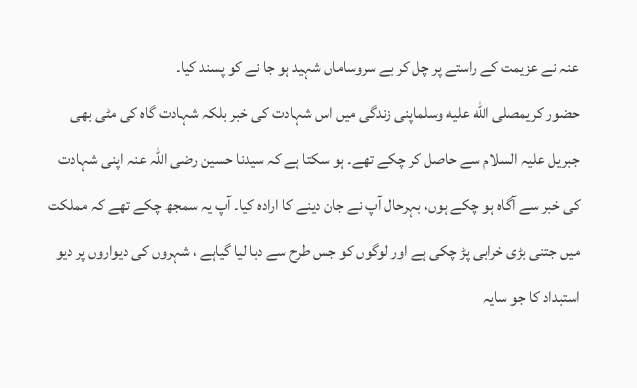عنہ نے عزیمت کے راستے پر چل کر بے سروساماں شہید ہو جا نے کو پسند کیا۔
حضور کریمصلى الله عليه وسلماپنی زندگی میں اس شہادت کی خبر بلکہ شہادت گاہ کی مٹی بھی جبریل علیہ السلام سے حاصل کر چکے تھے۔ ہو سکتا ہے کہ سیدنا حسین رضی اللہ عنہ اپنی شہادت کی خبر سے آگاہ ہو چکے ہوں، بہرحال آپ نے جان دینے کا ارادہ کیا۔ آپ یہ سمجھ چکے تھے کہ مملکت میں جتنی بڑی خرابی پڑ چکی ہے اور لوگوں کو جس طرح سے دبا لیا گیاہے ، شہروں کی دیواروں پر دیو استبداد کا جو سایہ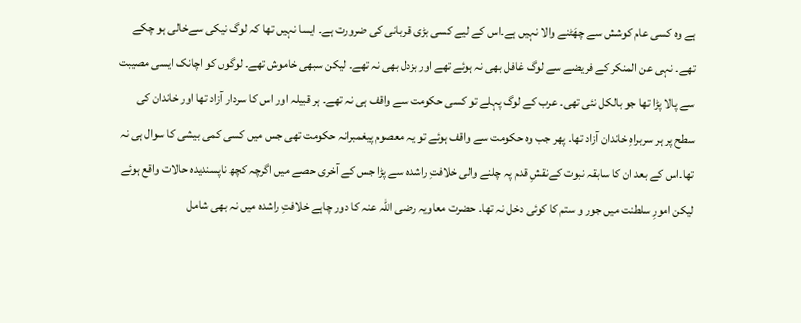ہے وہ کسی عام کوشش سے چھَٹنے والا نہیں ہے۔اس کے لیے کسی بڑی قربانی کی ضرورت ہے۔ ایسا نہیں تھا کہ لوگ نیکی سےخالی ہو چکے تھے۔ نہی عن المنکر کے فریضے سے لوگ غافل بھی نہ ہوئے تھے اور بزدل بھی نہ تھے۔ لیکن سبھی خاموش تھے۔ لوگوں کو اچانک ایسی مصیبت سے پالا پڑا تھا جو بالکل نئی تھی۔ عرب کے لوگ پہلے تو کسی حکومت سے واقف ہی نہ تھے۔ ہر قبیلہ اور اس کا سردار آزاد تھا اور خاندان کی سطح پر ہر سربراہِ خاندان آزاد تھا۔ پھر جب وہ حکومت سے واقف ہوئے تو یہ معصوم پیغمبرانہ حکومت تھی جس میں کسی کمی بیشی کا سوال ہی نہ تھا۔اس کے بعد ان کا سابقہ نبوت کےنقشِ قدم پہ چلنے والی خلافتِ راشدہ سے پڑا جس کے آخری حصے میں اگرچہ کچھ ناپسندیدہ حالات واقع ہوئے لیکن امورِ سلطنت میں جور و ستم کا کوئی دخل نہ تھا۔ حضرت معاویہ رضی اللہ عنہ کا دور چاہے خلافتِ راشدہ میں نہ بھی شامل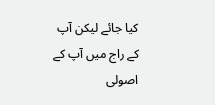کیا جائے لیکن آپ کے راج میں آپ کے اصولی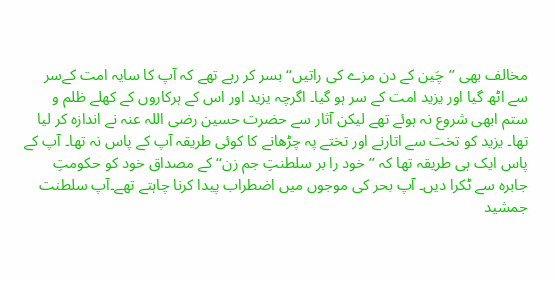مخالف بھی ’’چَین کے دن مزے کی راتیں‘‘ بسر کر رہے تھے کہ آپ کا سایہ امت کےسر سے اٹھ گیا اور یزید امت کے سر ہو گیا۔ اگرچہ یزید اور اس کے ہرکاروں کے کھلے ظلم و ستم ابھی شروع نہ ہوئے تھے لیکن آثار سے حضرت حسین رضی اللہ عنہ نے اندازہ کر لیا تھا۔ یزید کو تخت سے اتارنے اور تختے پہ چڑھانے کا کوئی طریقہ آپ کے پاس نہ تھا۔ آپ کے پاس ایک ہی طریقہ تھا کہ ’’خود را بر سلطنتِ جم زن‘‘ کے مصداق خود کو حکومتِ جابرہ سے ٹکرا دیں۔ آپ بحر کی موجوں میں اضطراب پیدا کرنا چاہتے تھے۔آپ سلطنت جمشید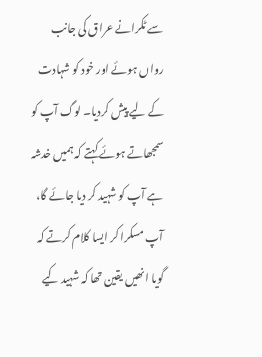سے ٹکرانے عراق کی جانب رواں ہوئے اور خود کو شہادت کے لیے پیش کردیا۔ لوگ آپ کو سمجھاتے ہوئے کہتے کہ ہمیں خدشہ ہے آپ کو شہید کر دیا جائے گا، آپ مسکرا کر ایسا کلام کرتے کہ گویا انھیں یقین تھا کہ شہید کیے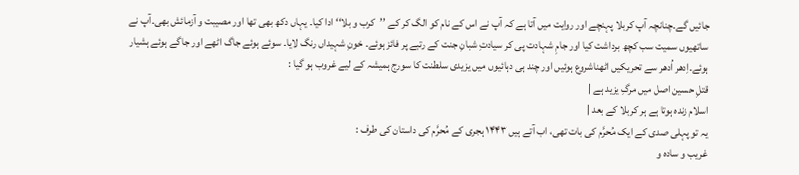جائیں گے۔چنانچہ آپ کربلا پہنچے اور روایت میں آتا ہے کہ آپ نے اس کے نام کو الگ کر کے ’’کرب و بلا‘‘ ادا کیا۔ یہاں دکھ بھی تھا اور مصیبت و آزمائش بھی۔آپ نے ساتھیوں سمیت سب کچھ برداشت کیا اور جامِ شہادت پی کر سیادتِ شبانِ جنت کے رتبے پر فائز ہوئے۔ خونِ شہیداں رنگ لایا۔ سوئے ہوئے جاگ اٹھے اور جاگے ہوئے ہشیار ہوئے۔اِدھر اُدھر سے تحریکیں اٹھناشروع ہوئیں اور چند ہی دہائیوں میں یزیدی سلطنت کا سورج ہمیشہ کے لیے غروب ہو گیا :
قتلِ حسین اصل میں مرگِ یزید ہے |
اسلام زندہ ہوتا ہے ہر کربلا کے بعد |
یہ تو پہلی صدی کے ایک مُحرَّم کی بات تھی، اب آتے ہیں ۱۴۴۳ ہجری کے مُحرَّم کی داستان کی طرف :
غریب و سادہ و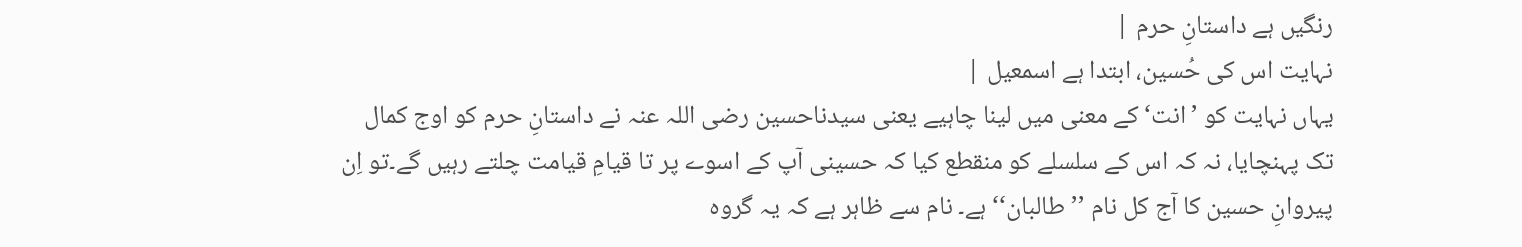رنگیں ہے داستانِ حرم |
نہایت اس کی حُسین، ابتدا ہے اسمعیل |
یہاں نہایت کو ’انت‘ کے معنی میں لینا چاہیے یعنی سیدناحسین رضی اللہ عنہ نے داستانِ حرم کو اوج کمال تک پہنچایا، نہ کہ اس کے سلسلے کو منقطع کیا کہ حسینی آپ کے اسوے پر تا قیامِ قیامت چلتے رہیں گے۔تو اِن پیروانِ حسین کا آج کل نام ’’طالبان‘‘ ہے۔ نام سے ظاہر ہے کہ یہ گروہ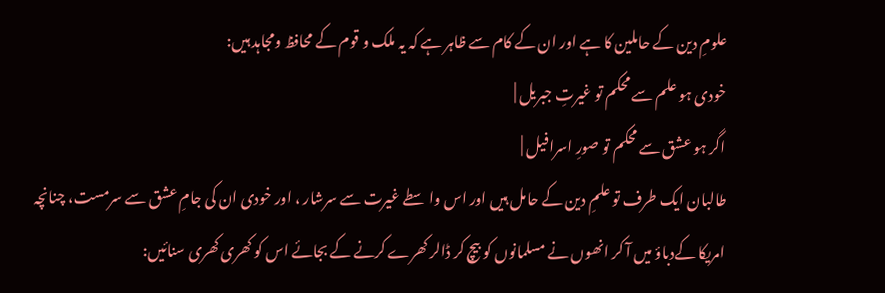علومِ دین کے حاملین کا ہے اور ان کے کام سے ظاہر ہے کہ یہ ملک و قوم کے محافظ ومجاہد ہیں:
خودی ہو علم سے محکم تو غیرتِ جبریل |
اگر ہو عشق سے محکم تو صورِ اسرافیل |
طالبان ایک طرف تو علمِ دین کے حامل ہیں اور اس واسطے غیرت سے سرشار ، اور خودی ان کی جامِ عشق سے سرمست، چنانچہ امریکا کےدباؤ میں آ کر انھوں نے مسلمانوں کو بیچ کر ڈالر کھرے کرنے کے بجائے اس کو کھری کھری سنائیں: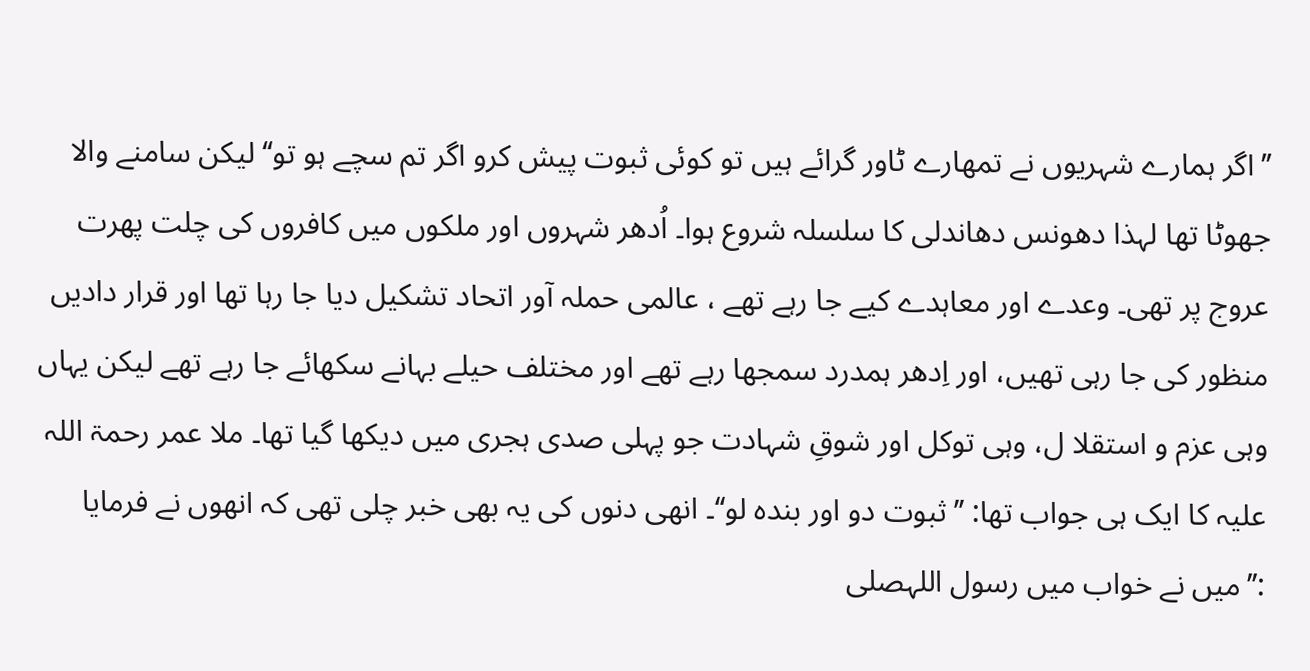’’اگر ہمارے شہریوں نے تمھارے ٹاور گرائے ہیں تو کوئی ثبوت پیش کرو اگر تم سچے ہو تو‘‘ لیکن سامنے والا جھوٹا تھا لہذا دھونس دھاندلی کا سلسلہ شروع ہوا۔ اُدھر شہروں اور ملکوں میں کافروں کی چلت پھرت عروج پر تھی۔ وعدے اور معاہدے کیے جا رہے تھے ، عالمی حملہ آور اتحاد تشکیل دیا جا رہا تھا اور قرار دادیں منظور کی جا رہی تھیں، اور اِدھر ہمدرد سمجھا رہے تھے اور مختلف حیلے بہانے سکھائے جا رہے تھے لیکن یہاں وہی عزم و استقلا ل، وہی توکل اور شوقِ شہادت جو پہلی صدی ہجری میں دیکھا گیا تھا۔ ملا عمر رحمۃ اللہ علیہ کا ایک ہی جواب تھا: ’’ثبوت دو اور بندہ لو‘‘۔ انھی دنوں کی یہ بھی خبر چلی تھی کہ انھوں نے فرمایا :’’میں نے خواب میں رسول اللہصلى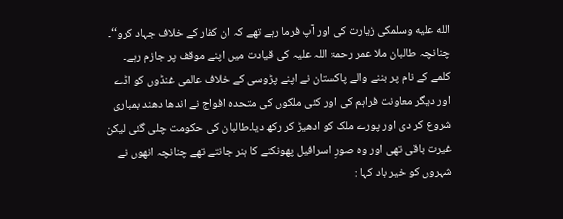الله عليه وسلمکی زیارت کی اور آپ فرما رہے تھے کہ ان کفار کے خلاف جہاد کرو‘‘۔ چنانچہ طالبان ملا عمر رحمۃ اللہ علیہ کی قیادت میں اپنے موقف پر جازم رہے۔ کلمے کے نام پر بننے والے پاکستان نے اپنے پڑوسی کے خلاف عالمی غنڈوں کو اڈے اور دیگر معاونت فراہم کی اور کئی ملکوں کی متحدہ افواج نے اندھا دھند بمباری شروع کر دی اور پورے ملک کو ادھیڑ کر رکھ دیا۔طالبان کی حکومت چلی گئی لیکن غیرت باقی تھی اور وہ صورِ اسرافیل پھونکنے کا ہنر جانتے تھے چنانچہ انھوں نے شہروں کو خیر باد کہا :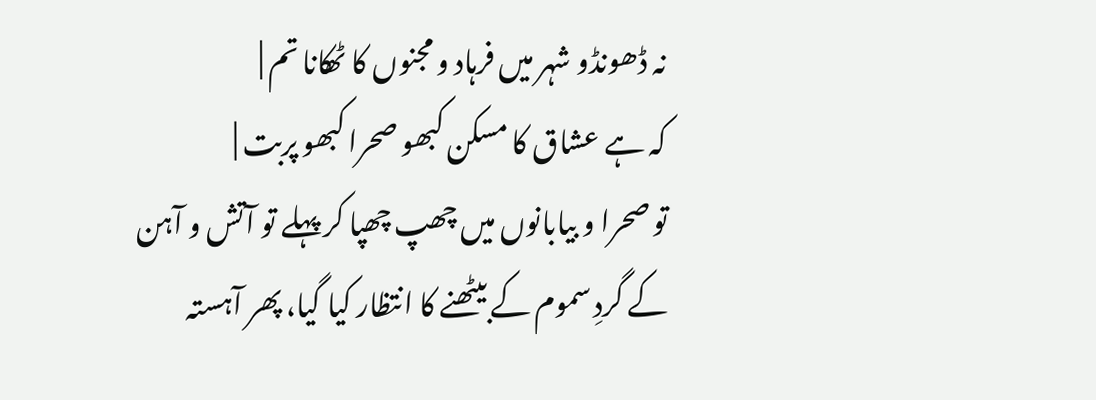نہ ڈھونڈو شہر میں فرہاد و مجنوں کا ٹھکانا تم |
کہ ہے عشاق کا مسکن کبھو صحرا کبھو پربت |
تو صحرا و بیابانوں میں چھپ چھپا کر پہلے تو آتش و آہن کے گردِ سموم کے بیٹھنے کا انتظار کیا گیا، پھر آہستہ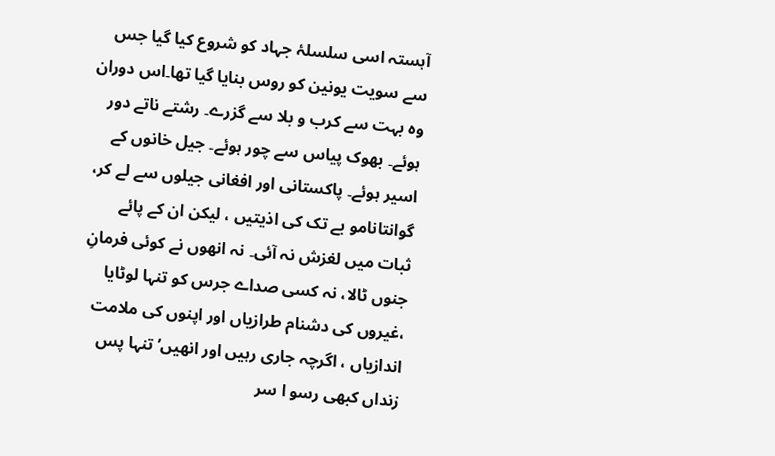آہستہ اسی سلسلۂ جہاد کو شروع کیا گیا جس سے سویت یونین کو روس بنایا گیا تھا۔اس دوران وہ بہت سے کرب و بلا سے گزرے۔ رشتے ناتے دور ہوئے۔ بھوک پیاس سے چور ہوئے۔ جیل خانوں کے اسیر ہوئے۔ پاکستانی اور افغانی جیلوں سے لے کر، گوانتانامو بے تک کی اذیتیں ، لیکن ان کے پائے ثبات میں لغزش نہ آئی۔ نہ انھوں نے کوئی فرمانِ جنوں ٹالا، نہ کسی صداے جرس کو تنہا لوٹایا ،غیروں کی دشنام طرازیاں اور اپنوں کی ملامت اندازیاں ، اگرچہ جاری رہیں اور انھیں’تنہا پس زنداں کبھی رسو ا سر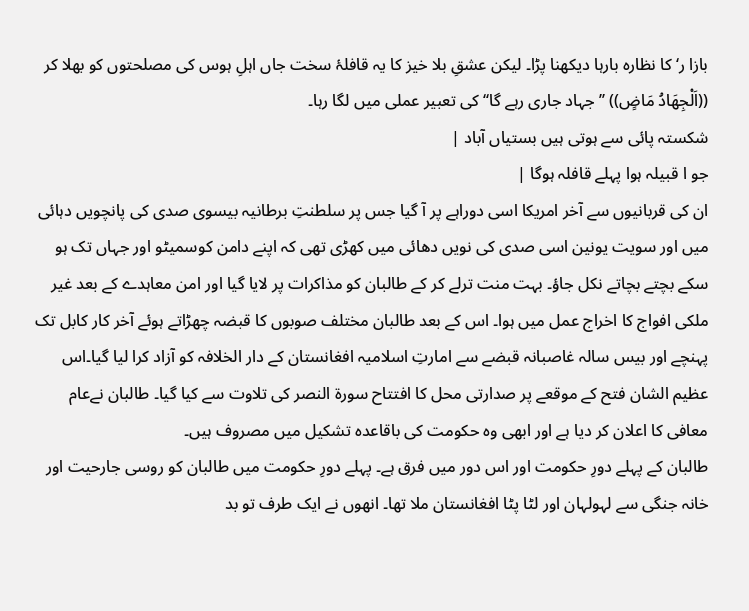بازا ر‘ کا نظارہ بارہا دیکھنا پڑا۔ لیکن عشقِ بلا خیز کا یہ قافلۂ سخت جاں اہلِ ہوس کی مصلحتوں کو بھلا کر ((اَلْجِهَادُ مَاضٍ)) ’’ جہاد جاری رہے گا‘‘ کی تعبیر عملی میں لگا رہا۔
شکستہ پائی سے ہوتی ہیں بستیاں آباد |
جو ا قبیلہ ہوا پہلے قافلہ ہوگا |
ان کی قربانیوں سے آخر امریکا اسی دوراہے پر آ گیا جس پر سلطنتِ برطانیہ بیسوی صدی کی پانچویں دہائی میں اور سویت یونین اسی صدی کی نویں دھائی میں کھڑی تھی کہ اپنے دامن کوسمیٹو اور جہاں تک ہو سکے بچتے بچاتے نکل جاؤ۔ بہت منت ترلے کر کے طالبان کو مذاکرات پر لایا گیا اور امن معاہدے کے بعد غیر ملکی افواج کا اخراج عمل میں ہوا۔ اس کے بعد طالبان مختلف صوبوں کا قبضہ چھڑاتے ہوئے آخر کار کابل تک پہنچے اور بیس سالہ غاصبانہ قبضے سے امارتِ اسلامیہ افغانستان کے دار الخلافہ کو آزاد کرا لیا گیا۔اس عظیم الشان فتح کے موقعے پر صدارتی محل کا افتتاح سورۃ النصر کی تلاوت سے کیا گیا۔ طالبان نےعام معافی کا اعلان کر دیا ہے اور ابھی وہ حکومت کی باقاعدہ تشکیل میں مصروف ہیں۔
طالبان کے پہلے دورِ حکومت اور اس دور میں فرق ہے۔ پہلے دورِ حکومت میں طالبان کو روسی جارحیت اور خانہ جنگی سے لہولہان اور لٹا پٹا افغانستان ملا تھا۔ انھوں نے ایک طرف تو بد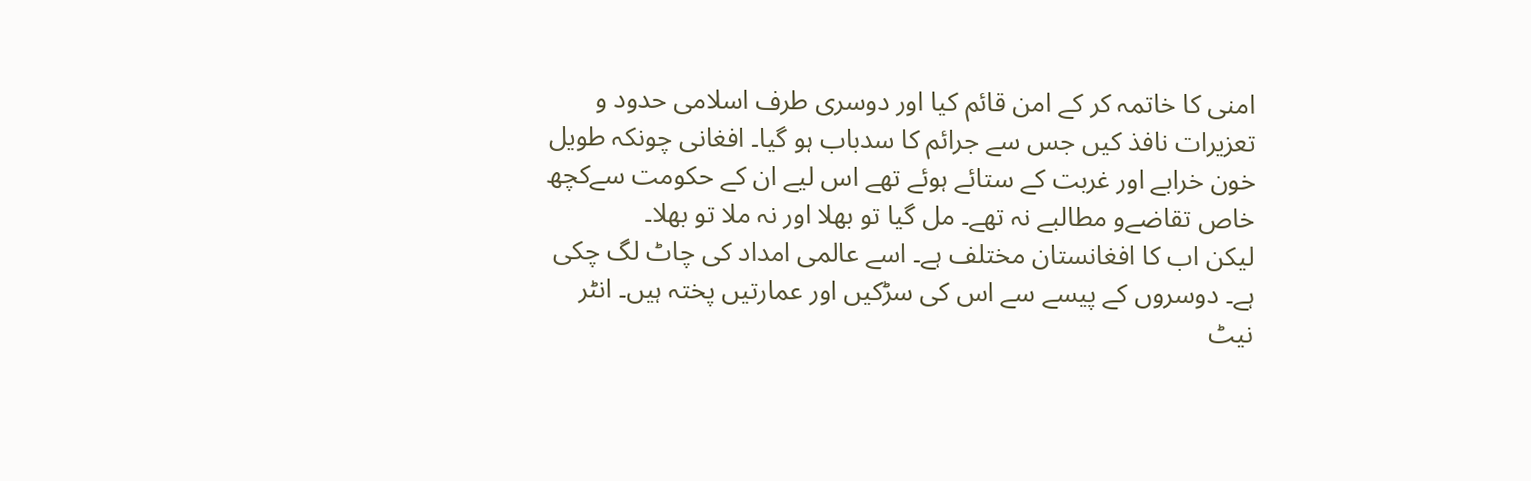امنی کا خاتمہ کر کے امن قائم کیا اور دوسری طرف اسلامی حدود و تعزیرات نافذ کیں جس سے جرائم کا سدباب ہو گیا۔ افغانی چونکہ طویل خون خرابے اور غربت کے ستائے ہوئے تھے اس لیے ان کے حکومت سےکچھ خاص تقاضےو مطالبے نہ تھے۔ مل گیا تو بھلا اور نہ ملا تو بھلا۔
لیکن اب کا افغانستان مختلف ہے۔ اسے عالمی امداد کی چاٹ لگ چکی ہے۔ دوسروں کے پیسے سے اس کی سڑکیں اور عمارتیں پختہ ہیں۔ انٹر نیٹ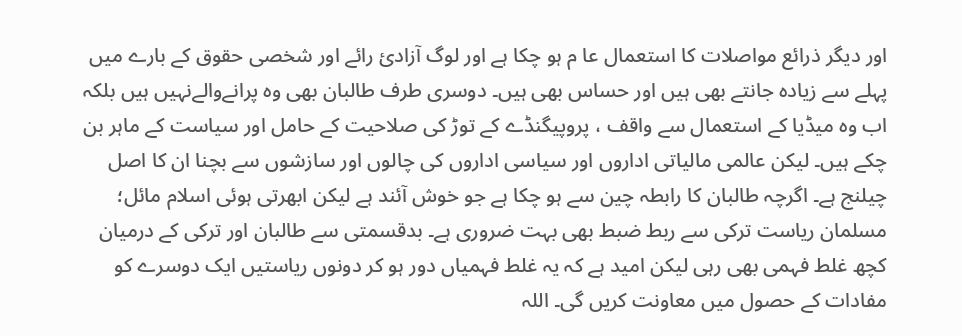اور دیگر ذرائع مواصلات کا استعمال عا م ہو چکا ہے اور لوگ آزادیٔ رائے اور شخصی حقوق کے بارے میں پہلے سے زیادہ جانتے بھی ہیں اور حساس بھی ہیں۔ دوسری طرف طالبان بھی وہ پرانےوالےنہیں ہیں بلکہ اب وہ میڈیا کے استعمال سے واقف ، پروپیگنڈے کے توڑ کی صلاحیت کے حامل اور سیاست کے ماہر بن چکے ہیں۔ لیکن عالمی مالیاتی اداروں اور سیاسی اداروں کی چالوں اور سازشوں سے بچنا ان کا اصل چیلنج ہے۔ اگرچہ طالبان کا رابطہ چین سے ہو چکا ہے جو خوش آئند ہے لیکن ابھرتی ہوئی اسلام مائل؛ مسلمان ریاست ترکی سے ربط ضبط بھی بہت ضروری ہے۔ بدقسمتی سے طالبان اور ترکی کے درمیان کچھ غلط فہمی بھی رہی لیکن امید ہے کہ یہ غلط فہمیاں دور ہو کر دونوں ریاستیں ایک دوسرے کو مفادات کے حصول میں معاونت کریں گی۔ اللہ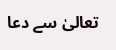تعالیٰ سے دعا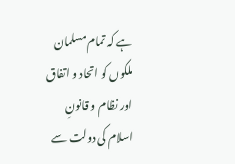ہے کہ تمام مسلمان ملکوں کو اتحاد و اتفاق اور نظام و قانونِ اسلام کی دولت سے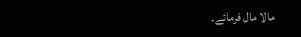مالا مال فرمائے۔